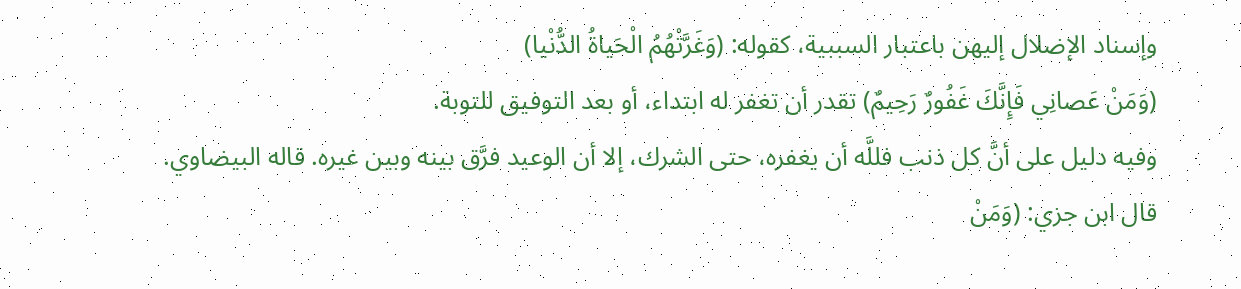وإسناد الإضلال إليهن باعتبار السببية، كقوله: (وَغَرَّتْهُمُ الْحَياةُ الدُّنْيا)
(وَمَنْ عَصانِي فَإِنَّكَ غَفُورٌ رَحِيمٌ) تقدر أن تغفر له ابتداء، أو بعد التوفيق للتوبة.
وفيه دليل على أنَّ كل ذنب فللَّه أن يغفره، حتى الشرك، إلا أن الوعيد فرَّق بينه وبين غيره. قاله البيضاوي.
قال ابن جزي: (وَمَنْ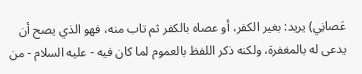عَصانِي) يريد: بغير الكفر، أو عصاه بالكفر ثم تاب منه، فهو الذي يصح أن يدعى له بالمغفرة، ولكنه ذكر اللفظ بالعموم لما كان فيه - عليه السلام - من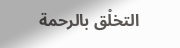التخلْق بالرحمة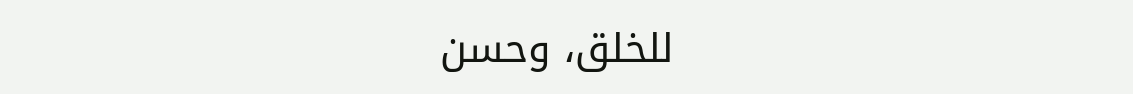للخلق، وحسن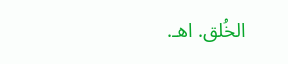الخُلق. اهـ.